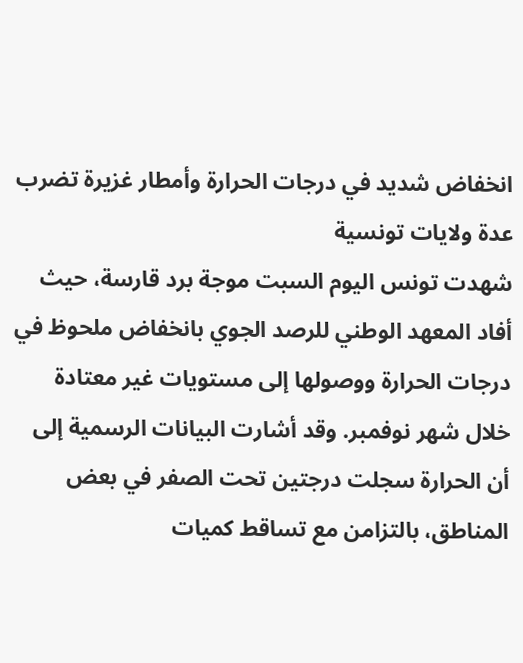انخفاض شديد في درجات الحرارة وأمطار غزيرة تضرب عدة ولايات تونسية
شهدت تونس اليوم السبت موجة برد قارسة، حيث أفاد المعهد الوطني للرصد الجوي بانخفاض ملحوظ في درجات الحرارة ووصولها إلى مستويات غير معتادة خلال شهر نوفمبر. وقد أشارت البيانات الرسمية إلى أن الحرارة سجلت درجتين تحت الصفر في بعض المناطق، بالتزامن مع تساقط كميات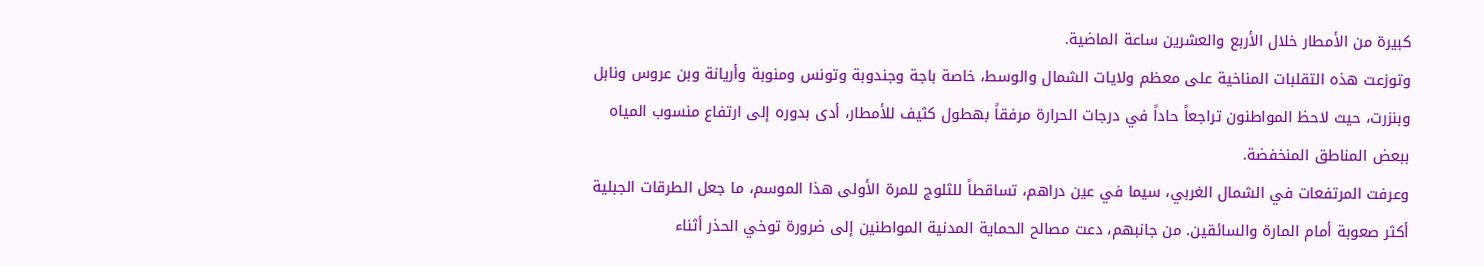كبيرة من الأمطار خلال الأربع والعشرين ساعة الماضية.
وتوزعت هذه التقلبات المناخية على معظم ولايات الشمال والوسط، خاصة باجة وجندوبة وتونس ومنوبة وأريانة وبن عروس ونابل وبنزرت، حيث لاحظ المواطنون تراجعاً حاداً في درجات الحرارة مرفقاً بهطول كثيف للأمطار، أدى بدوره إلى ارتفاع منسوب المياه ببعض المناطق المنخفضة.
وعرفت المرتفعات في الشمال الغربي، سيما في عين دراهم، تساقطاً للثلوج للمرة الأولى هذا الموسم، ما جعل الطرقات الجبلية أكثر صعوبة أمام المارة والسائقين. من جانبهم، دعت مصالح الحماية المدنية المواطنين إلى ضرورة توخي الحذر أثناء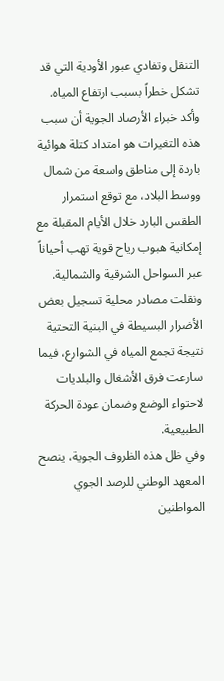التنقل وتفادي عبور الأودية التي قد تشكل خطراً بسبب ارتفاع المياه.
وأكد خبراء الأرصاد الجوية أن سبب هذه التغيرات هو امتداد كتلة هوائية باردة إلى مناطق واسعة من شمال ووسط البلاد، مع توقع استمرار الطقس البارد خلال الأيام المقبلة مع إمكانية هبوب رياح قوية تهب أحياناً عبر السواحل الشرقية والشمالية.
ونقلت مصادر محلية تسجيل بعض الأضرار البسيطة في البنية التحتية نتيجة تجمع المياه في الشوارع، فيما سارعت فرق الأشغال والبلديات لاحتواء الوضع وضمان عودة الحركة الطبيعية.
وفي ظل هذه الظروف الجوية، ينصح المعهد الوطني للرصد الجوي المواطنين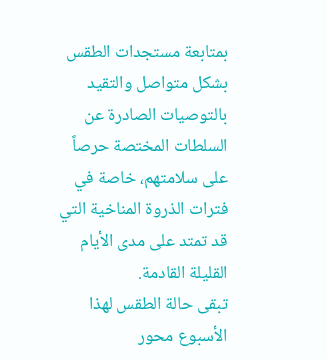بمتابعة مستجدات الطقس بشكل متواصل والتقيد بالتوصيات الصادرة عن السلطات المختصة حرصاً على سلامتهم، خاصة في فترات الذروة المناخية التي قد تمتد على مدى الأيام القليلة القادمة.
تبقى حالة الطقس لهذا الأسبوع محور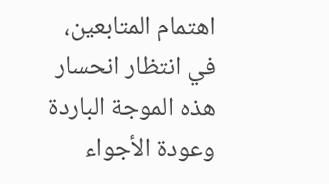اهتمام المتابعين، في انتظار انحسار هذه الموجة الباردة وعودة الأجواء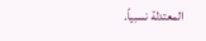المعتدلة نسبياً.